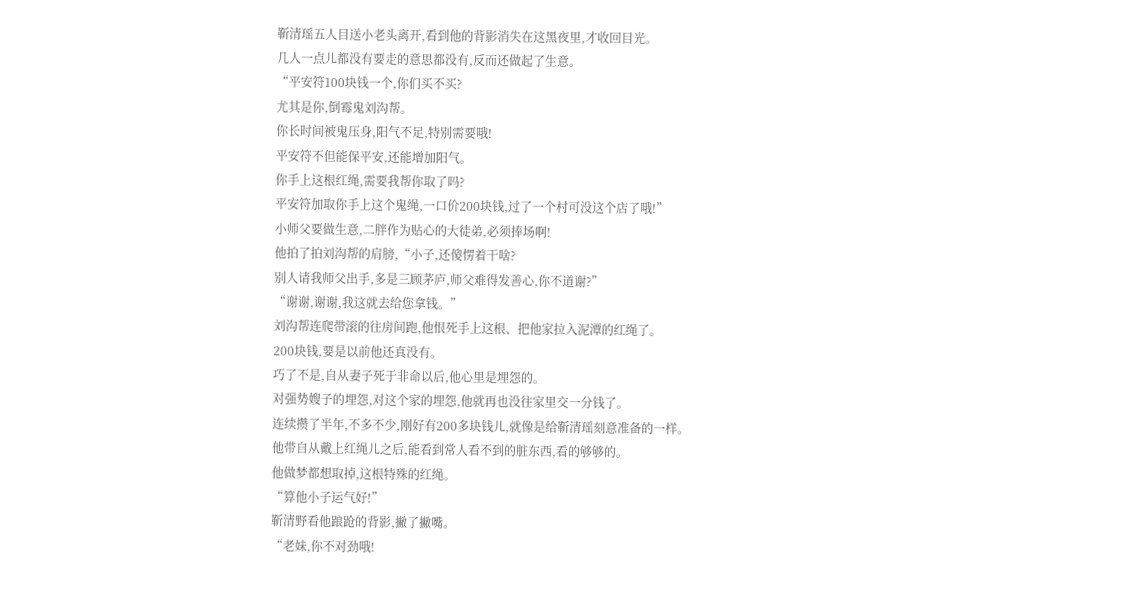靳清瑶五人目送小老头离开,看到他的背影消失在这黑夜里,才收回目光。
几人一点儿都没有要走的意思都没有,反而还做起了生意。
“平安符100块钱一个,你们买不买?
尤其是你,倒霉鬼刘沟帮。
你长时间被鬼压身,阳气不足,特别需要哦!
平安符不但能保平安,还能增加阳气。
你手上这根红绳,需要我帮你取了吗?
平安符加取你手上这个鬼绳,一口价200块钱,过了一个村可没这个店了哦!”
小师父要做生意,二胖作为贴心的大徒弟,必须捧场啊!
他拍了拍刘沟帮的肩膀,“小子,还傻愣着干啥?
别人请我师父出手,多是三顾茅庐,师父难得发善心,你不道谢?”
“谢谢,谢谢,我这就去给您拿钱。”
刘沟帮连爬带滚的往房间跑,他恨死手上这根、把他家拉入泥潭的红绳了。
200块钱,要是以前他还真没有。
巧了不是,自从妻子死于非命以后,他心里是埋怨的。
对强势嫂子的埋怨,对这个家的埋怨,他就再也没往家里交一分钱了。
连续攒了半年,不多不少,刚好有200多块钱儿,就像是给靳清瑶刻意准备的一样。
他带自从戴上红绳儿之后,能看到常人看不到的脏东西,看的够够的。
他做梦都想取掉,这根特殊的红绳。
“算他小子运气好!”
靳清野看他踉跄的背影,撇了撇嘴。
“老妹,你不对劲哦!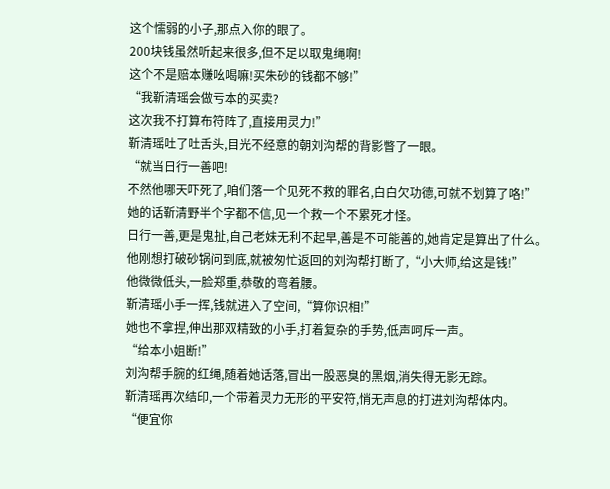这个懦弱的小子,那点入你的眼了。
200块钱虽然听起来很多,但不足以取鬼绳啊!
这个不是赔本赚吆喝嘛!买朱砂的钱都不够!”
“我靳清瑶会做亏本的买卖?
这次我不打算布符阵了,直接用灵力!”
靳清瑶吐了吐舌头,目光不经意的朝刘沟帮的背影瞥了一眼。
“就当日行一善吧!
不然他哪天吓死了,咱们落一个见死不救的罪名,白白欠功德,可就不划算了咯!”
她的话靳清野半个字都不信,见一个救一个不累死才怪。
日行一善,更是鬼扯,自己老妹无利不起早,善是不可能善的,她肯定是算出了什么。
他刚想打破砂锅问到底,就被匆忙返回的刘沟帮打断了,“小大师,给这是钱!”
他微微低头,一脸郑重,恭敬的弯着腰。
靳清瑶小手一挥,钱就进入了空间,“算你识相!”
她也不拿捏,伸出那双精致的小手,打着复杂的手势,低声呵斥一声。
“给本小姐断!”
刘沟帮手腕的红绳,随着她话落,冒出一股恶臭的黑烟,消失得无影无踪。
靳清瑶再次结印,一个带着灵力无形的平安符,悄无声息的打进刘沟帮体内。
“便宜你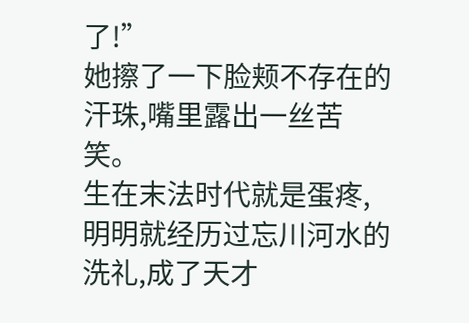了!”
她擦了一下脸颊不存在的汗珠,嘴里露出一丝苦笑。
生在末法时代就是蛋疼,明明就经历过忘川河水的洗礼,成了天才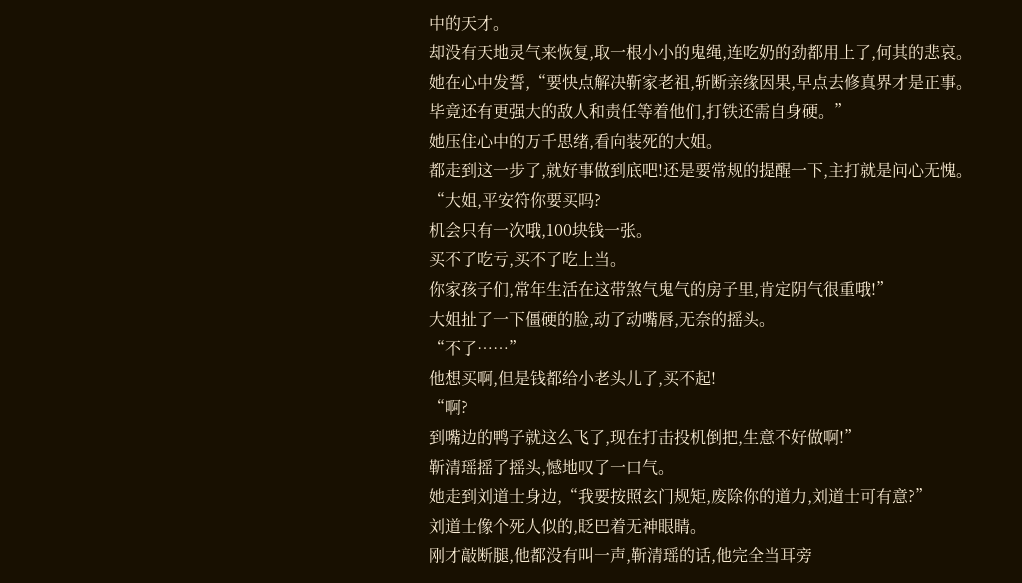中的天才。
却没有天地灵气来恢复,取一根小小的鬼绳,连吃奶的劲都用上了,何其的悲哀。
她在心中发誓,“要快点解决靳家老祖,斩断亲缘因果,早点去修真界才是正事。
毕竟还有更强大的敌人和责任等着他们,打铁还需自身硬。”
她压住心中的万千思绪,看向装死的大姐。
都走到这一步了,就好事做到底吧!还是要常规的提醒一下,主打就是问心无愧。
“大姐,平安符你要买吗?
机会只有一次哦,100块钱一张。
买不了吃亏,买不了吃上当。
你家孩子们,常年生活在这带煞气鬼气的房子里,肯定阴气很重哦!”
大姐扯了一下僵硬的脸,动了动嘴唇,无奈的摇头。
“不了……”
他想买啊,但是钱都给小老头儿了,买不起!
“啊?
到嘴边的鸭子就这么飞了,现在打击投机倒把,生意不好做啊!”
靳清瑶摇了摇头,憾地叹了一口气。
她走到刘道士身边,“我要按照玄门规矩,废除你的道力,刘道士可有意?”
刘道士像个死人似的,眨巴着无神眼睛。
刚才敲断腿,他都没有叫一声,靳清瑶的话,他完全当耳旁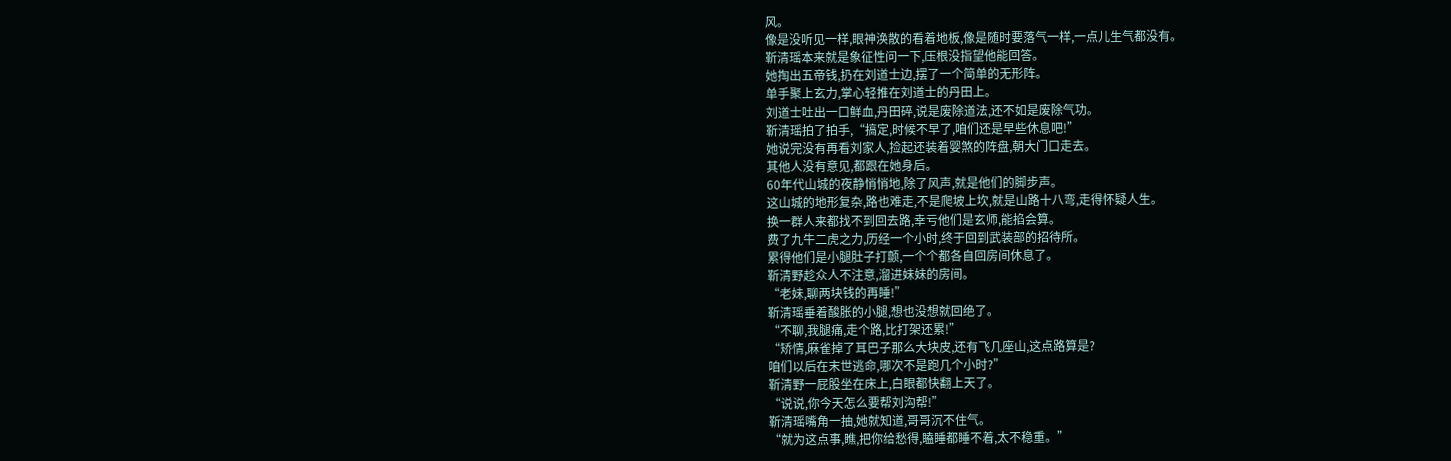风。
像是没听见一样,眼神涣散的看着地板,像是随时要落气一样,一点儿生气都没有。
靳清瑶本来就是象征性问一下,压根没指望他能回答。
她掏出五帝钱,扔在刘道士边,摆了一个简单的无形阵。
单手聚上玄力,掌心轻推在刘道士的丹田上。
刘道士吐出一口鲜血,丹田碎,说是废除道法,还不如是废除气功。
靳清瑶拍了拍手,“搞定,时候不早了,咱们还是早些休息吧!”
她说完没有再看刘家人,捡起还装着婴煞的阵盘,朝大门口走去。
其他人没有意见,都跟在她身后。
60年代山城的夜静悄悄地,除了风声,就是他们的脚步声。
这山城的地形复杂,路也难走,不是爬坡上坎,就是山路十八弯,走得怀疑人生。
换一群人来都找不到回去路,幸亏他们是玄师,能掐会算。
费了九牛二虎之力,历经一个小时,终于回到武装部的招待所。
累得他们是小腿肚子打颤,一个个都各自回房间休息了。
靳清野趁众人不注意,溜进妹妹的房间。
“老妹,聊两块钱的再睡!”
靳清瑶垂着酸胀的小腿,想也没想就回绝了。
“不聊,我腿痛,走个路,比打架还累!”
“矫情,麻雀掉了耳巴子那么大块皮,还有飞几座山,这点路算是?
咱们以后在末世逃命,哪次不是跑几个小时?”
靳清野一屁股坐在床上,白眼都快翻上天了。
“说说,你今天怎么要帮刘沟帮!”
靳清瑶嘴角一抽,她就知道,哥哥沉不住气。
“就为这点事,瞧,把你给愁得,瞌睡都睡不着,太不稳重。”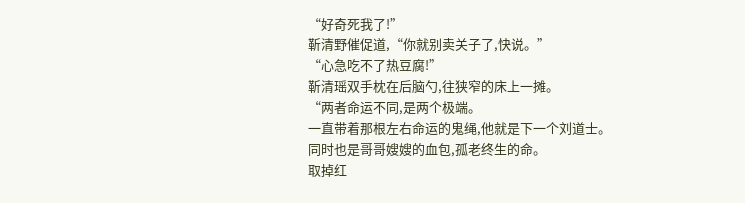“好奇死我了!”
靳清野催促道,“你就别卖关子了,快说。”
“心急吃不了热豆腐!”
靳清瑶双手枕在后脑勺,往狭窄的床上一摊。
“两者命运不同,是两个极端。
一直带着那根左右命运的鬼绳,他就是下一个刘道士。
同时也是哥哥嫂嫂的血包,孤老终生的命。
取掉红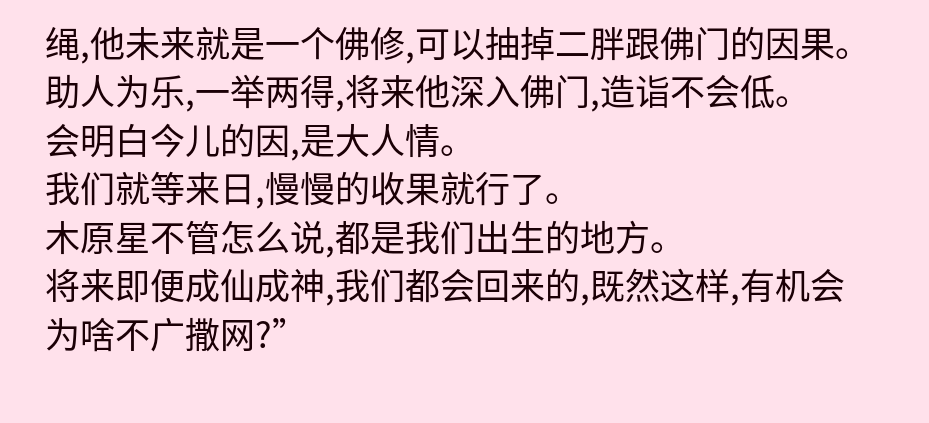绳,他未来就是一个佛修,可以抽掉二胖跟佛门的因果。
助人为乐,一举两得,将来他深入佛门,造诣不会低。
会明白今儿的因,是大人情。
我们就等来日,慢慢的收果就行了。
木原星不管怎么说,都是我们出生的地方。
将来即便成仙成神,我们都会回来的,既然这样,有机会为啥不广撒网?”